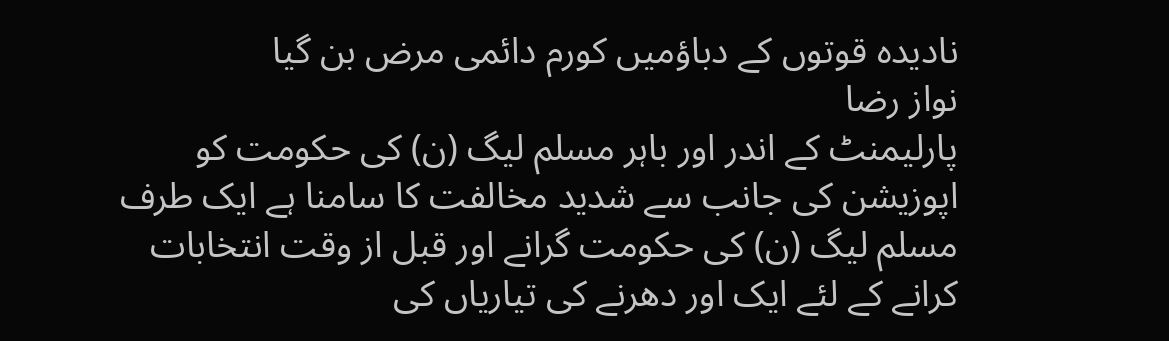نادیدہ قوتوں کے دباؤمیں کورم دائمی مرض بن گیا
نواز رضا
پارلیمنٹ کے اندر اور باہر مسلم لیگ (ن) کی حکومت کو اپوزیشن کی جانب سے شدید مخالفت کا سامنا ہے ایک طرف مسلم لیگ (ن) کی حکومت گرانے اور قبل از وقت انتخابات کرانے کے لئے ایک اور دھرنے کی تیاریاں کی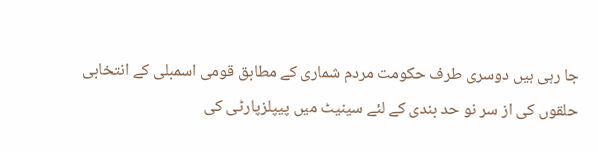جا رہی ہیں دوسری طرف حکومت مردم شماری کے مطابق قومی اسمبلی کے انتخابی حلقوں کی از سر نو حد بندی کے لئے سینیٹ میں پیپلزپارٹی کی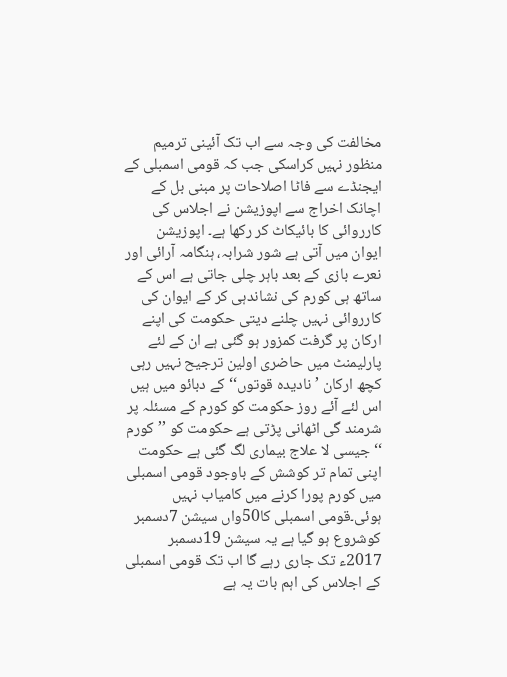مخالفت کی وجہ سے اب تک آئینی ترمیم منظور نہیں کراسکی جب کہ قومی اسمبلی کے ایجنڈے سے فاٹا اصلاحات پر مبنی بل کے اچانک اخراج سے اپوزیشن نے اجلاس کی کارروائی کا بائیکاٹ کر رکھا ہے۔ اپوزیشن ایوان میں آتی ہے شور شرابہ، ہنگامہ آرائی اور نعرے بازی کے بعد باہر چلی جاتی ہے اس کے ساتھ ہی کورم کی نشاندہی کر کے ایوان کی کارروائی نہیں چلنے دیتی حکومت کی اپنے ارکان پر گرفت کمزور ہو گئی ہے ان کے لئے پارلیمنٹ میں حاضری اولین ترجیح نہیں رہی کچھ ارکان ’نادیدہ قوتوں‘‘ کے دبائو میں ہیں اس لئے آئے روز حکومت کو کورم کے مسئلہ پر شرمند گی اٹھانی پڑتی ہے حکومت کو ’’کورم ‘‘ جیسی لا علاج بیماری لگ گئی ہے حکومت اپنی تمام تر کوشش کے باوجود قومی اسمبلی میں کورم پورا کرنے میں کامیاب نہیں ہوئی۔قومی اسمبلی کا50واں سیشن 7دسمبر کوشروع ہو گیا ہے یہ سیشن 19دسمبر 2017ء تک جاری رہے گا اب تک قومی اسمبلی کے اجلاس کی اہم بات یہ ہے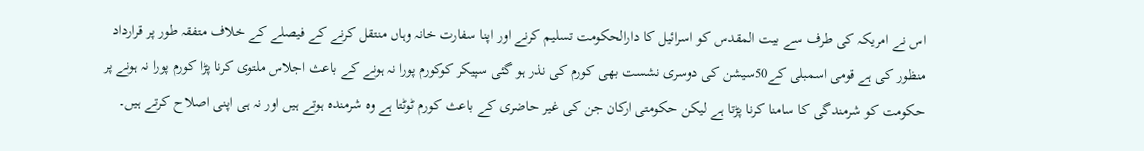اس نے امریکہ کی طرف سے بیت المقدس کو اسرائیل کا دارالحکومت تسلیم کرنے اور اپنا سفارت خانہ وہاں منتقل کرنے کے فیصلے کے خلاف متفقہ طور پر قرارداد منظور کی ہے قومی اسمبلی کے50سیشن کی دوسری نشست بھی کورم کی نذر ہو گئی سپیکر کوکورم پورا نہ ہونے کے باعث اجلاس ملتوی کرنا پڑا کورم پورا نہ ہونے پر حکومت کو شرمندگی کا سامنا کرنا پڑتا ہے لیکن حکومتی ارکان جن کی غیر حاضری کے باعث کورم ٹوٹتا ہے وہ شرمندہ ہوتے ہیں اور نہ ہی اپنی اصلاح کرتے ہیں۔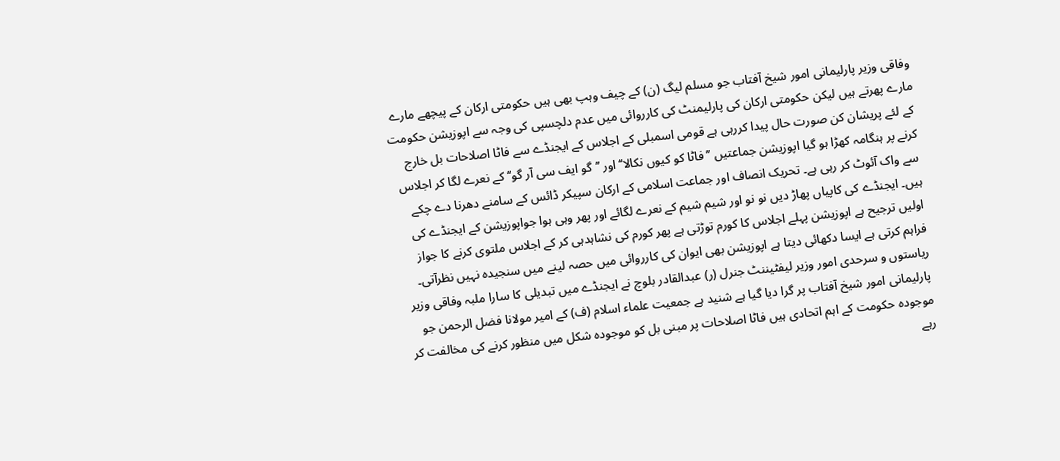وفاقی وزیر پارلیمانی امور شیخ آفتاب جو مسلم لیگ (ن) کے چیف وہپ بھی ہیں حکومتی ارکان کے پیچھے مارے مارے پھرتے ہیں لیکن حکومتی ارکان کی پارلیمنٹ کی کارروائی میں عدم دلچسپی کی وجہ سے اپوزیشن حکومت کے لئے پریشان کن صورت حال پیدا کررہی ہے قومی اسمبلی کے اجلاس کے ایجنڈے سے فاٹا اصلاحات بل خارج کرنے پر ہنگامہ کھڑا ہو گیا اپوزیشن جماعتیں ’’فاٹا کو کیوں نکالا‘‘ اور ’’گو ایف سی آر گو‘‘ کے نعرے لگا کر اجلاس سے واک آئوٹ کر رہی ہے۔ تحریک انصاف اور جماعت اسلامی کے ارکان سپیکر ڈائس کے سامنے دھرنا دے چکے ہیں۔ ایجنڈے کی کاپیاں پھاڑ دیں نو نو اور شیم شیم کے نعرے لگائے اور پھر وہی ہوا جواپوزیشن کے ایجنڈے کی اولیں ترجیح ہے اپوزیشن پہلے اجلاس کا کورم توڑتی ہے پھر کورم کی نشاہدہی کر کے اجلاس ملتوی کرنے کا جواز فراہم کرتی ہے ایسا دکھائی دیتا ہے اپوزیشن بھی ایوان کی کارروائی میں حصہ لینے میں سنجیدہ نہیں نظرآتی۔ ریاستوں و سرحدی امور وزیر لیفٹیننٹ جنرل (ر) عبدالقادر بلوچ نے ایجنڈے میں تبدیلی کا سارا ملبہ وفاقی وزیر پارلیمانی امور شیخ آفتاب پر گرا دیا گیا ہے شنید ہے جمعیت علماء اسلام (ف) کے امیر مولانا فضل الرحمن جو موجودہ حکومت کے اہم اتحادی ہیں فاٹا اصلاحات پر مبنی بل کو موجودہ شکل میں منظور کرنے کی مخالفت کر رہے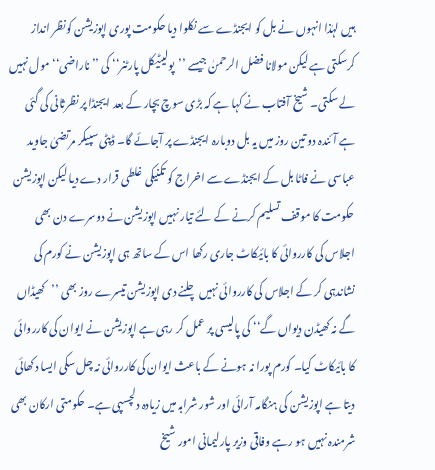ہیں لہٰذا انہوں نے بل کو ایجنڈے سے نکلوا دیا حکومت پوری اپوزیشن کونظر انداز کرسکتی ہے لیکن مولانا فضل الرحمنٰ جیسے ’’پولیٹیکل پارٹنر‘‘ کی ’’ناراضی‘‘ مول نہیں لے سکتی۔ شیخ آفتاب نے کہا ہے کہ بڑی سوچ بچار کے بعد ایجنڈا پر نظرثانی کی گئی ہے آئندہ دو تین روز میں یہ بل دوبارہ ایجنڈے پر آجائے گا۔ ڈپٹی سپیکر مرتضیٰ جاوید عباسی نے فاٹا بل کے ایجنڈے سے اخراج کو تکنیکی غلطی قرار دے دیا لیکن اپوزیشن حکومت کا موقف تسلیم کرنے کے لئے تیار نہیں اپوزیشن نے دوسرے دن بھی اجلاس کی کارروائی کا بائیکاٹ جاری رکھا اس کے ساتھ ہی اپوزیشن نے کورم کی نشاندہی کر کے اجلاس کی کارروائی نہیں چلنے دی اپوزیشن تیسرے روز بھی ’’کھیڈاں گے نہ کھیڈن دیواں گے‘‘ کی پالیسی پر عمل کر رہی ہے اپوزیشن نے ایوان کی کارروائی کا بائیکاٹ کیا۔ کورم پورا نہ ہونے کے باعث ایوان کی کارروائی نہ چل سکی ایسا دکھائی دیتا ہے اپوزیشن کی ہنگامہ آرائی اور شور شرابہ میں زیادہ دلچسپی ہے۔ حکومتی ارکان بھی شرمندہ نہیں ہو رہے وفاقی وزیر پارلیمانی امور شیخ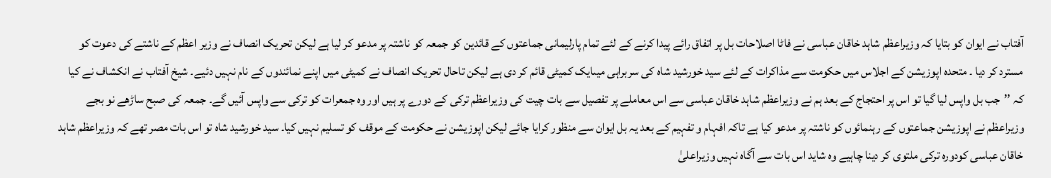آفتاب نے ایوان کو بتایا کہ وزیراعظم شاہد خاقان عباسی نے فاٹا اصلاحات بل پر اتفاق رائے پیدا کرنے کے لئے تمام پارلیمانی جماعتوں کے قائدین کو جمعہ کو ناشتہ پر مدعو کر لیا ہے لیکن تحریک انصاف نے وزیر اعظم کے ناشتے کی دعوت کو مسترد کر دیا ۔ متحدہ اپوزیشن کے اجلاس میں حکومت سے مذاکرات کے لئے سید خورشید شاہ کی سربراہی میںایک کمیٹی قائم کر دی ہے لیکن تاحال تحریک انصاف نے کمیٹی میں اپنے نمائندوں کے نام نہیں دئیے۔ شیخ آفتاب نے انکشاف نے کیا کہ ’’جب بل واپس لیا گیا تو اس پر احتجاج کے بعد ہم نے وزیراعظم شاہد خاقان عباسی سے اس معاملے پر تفصیل سے بات چیت کی وزیراعظم ترکی کے دورے پر ہیں اور وہ جمعرات کو ترکی سے واپس آئیں گے۔ جمعہ کی صبح ساڑھے نو بجے وزیراعظم نے اپوزیشن جماعتوں کے رہنمائوں کو ناشتہ پر مدعو کیا ہے تاکہ افہام و تفہیم کے بعد یہ بل ایوان سے منظور کرایا جائے لیکن اپوزیشن نے حکومت کے موقف کو تسلیم نہیں کیا۔ سید خورشید شاہ تو اس بات مصر تھے کہ وزیراعظم شاہد خاقان عباسی کودورہ ترکی ملتوی کر دینا چاہیے وہ شاید اس بات سے آگاہ نہیں وزیراعلیٰ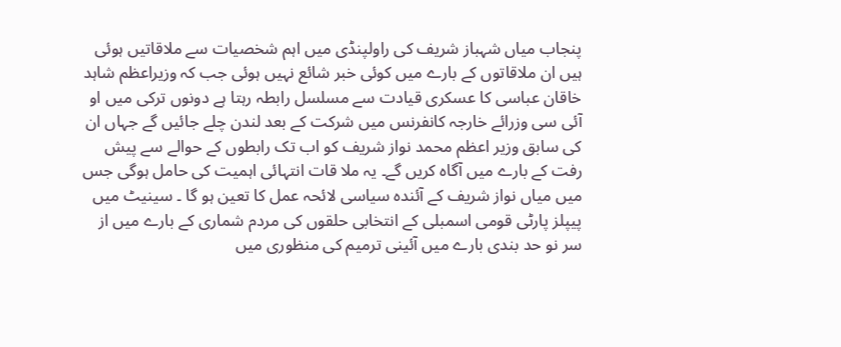پنجاب میاں شہباز شریف کی راولپنڈی میں اہم شخصیات سے ملاقاتیں ہوئی ہیں ان ملاقاتوں کے بارے میں کوئی خبر شائع نہیں ہوئی جب کہ وزیراعظم شاہد خاقان عباسی کا عسکری قیادت سے مسلسل رابطہ رہتا ہے دونوں ترکی میں او آئی سی وزرائے خارجہ کانفرنس میں شرکت کے بعد لندن چلے جائیں گے جہاں ان کی سابق وزیر اعظم محمد نواز شریف کو اب تک رابطوں کے حوالے سے پیش رفت کے بارے میں آگاہ کریں گے۔ یہ ملا قات انتہائی اہمیت کی حامل ہوگی جس میں میاں نواز شریف کے آئندہ سیاسی لائحہ عمل کا تعین ہو گا ۔ سینیٹ میں پیپلز پارٹی قومی اسمبلی کے انتخابی حلقوں کی مردم شماری کے بارے میں از سر نو حد بندی بارے میں آئینی ترمیم کی منظوری میں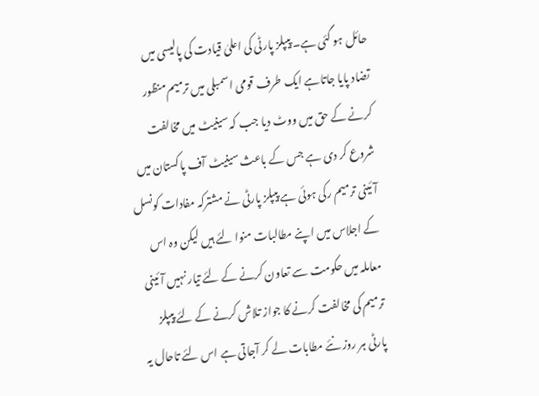حائل ہو گئی ہے۔ پیپلز پارٹی کی اعلیٰ قیادت کی پالیسی میں تضاد پایا جاتاہے ایک طرف قومی اسمبلی میں ترمیم منظور کرنے کے حق میں ووٹ دیا جب کہ سینیٹ میں مخالفت شروع کر دی ہے جس کے باعث سینیٹ آف پاکستان میں آئینی ترمیم رکی ہوئی ہے پیپلز پارٹی نے مشترکہ مفادات کونسل کے اجلاس میں اپنے مطالبات منوا لئے ہیں لیکن وہ اس معاملہ میں حکومت سے تعاون کرنے کے لئے تیار نہیں آئینی ترمیم کی مخالفت کرنے کا جواز تلاش کرنے کے لئے پیپلز پارٹی ہر روز نئے مطابات لے کر آجاتی ہے اس لئے تاحال یہ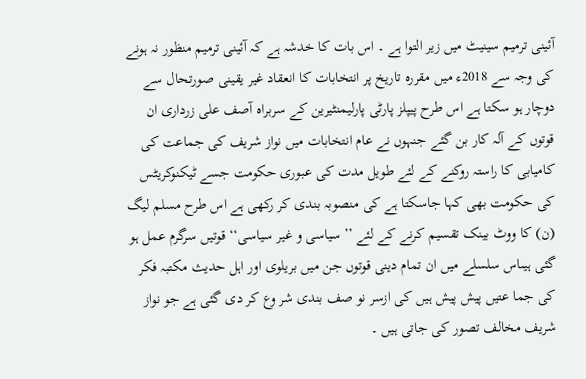آئینی ترمیم سینیٹ میں زیر التوا ہے ۔ اس بات کا خدشہ ہے کہ آئینی ترمیم منظور نہ ہونے کی وجہ سے 2018ء میں مقررہ تاریخ پر انتخابات کا انعقاد غیر یقینی صورتحال سے دوچار ہو سکتا ہے اس طرح پیپلز پارٹی پارلیمنٹیرین کے سربراہ آصف علی زرداری ان قوتوں کے آلہ کار بن گئے جنہوں نے عام انتخابات میں نواز شریف کی جماعت کی کامیابی کا راستہ روکنے کے لئے طویل مدت کی عبوری حکومت جسے ٹیکنوکریٹس کی حکومت بھی کہا جاسکتا ہے کی منصوبہ بندی کر رکھی ہے اس طرح مسلم لیگ (ن) کا ووٹ بینک تقسیم کرنے کے لئے ’’ سیاسی و غیر سیاسی‘‘ قوتیں سرگرم عمل ہو گئی ہیںاس سلسلے میں ان تمام دینی قوتوں جن میں بریلوی اور اہل حدیث مکتبہ فکر کی جما عتیں پیش پیش ہیں کی ازسر نو صف بندی شر وع کر دی گئی ہے جو نواز شریف مخالف تصور کی جاتی ہیں ۔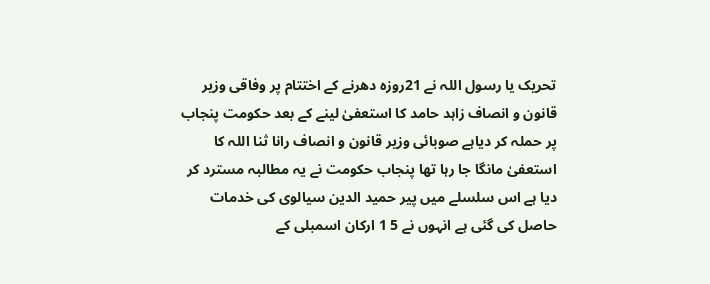تحریک یا رسول اللہ نے 21روزہ دھرنے کے اختتام پر وفاقی وزیر قانون و انصاف زاہد حامد کا استعفیٰ لینے کے بعد حکومت پنجاب پر حملہ کر دیاہے صوبائی وزیر قانون و انصاف رانا ثنا اللہ کا استعفیٰ مانگا جا رہا تھا پنجاب حکومت نے یہ مطالبہ مسترد کر دیا ہے اس سلسلے میں پیر حمید الدین سیالوی کی خدمات حاصل کی گئی ہے انہوں نے 5 1 ارکان اسمبلی کے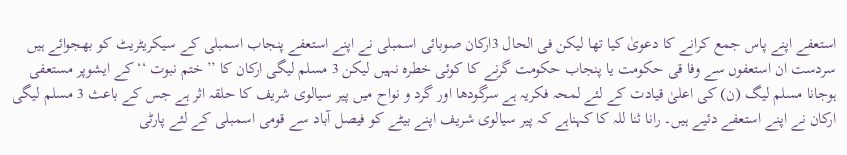استعفے اپنے پاس جمع کرانے کا دعویٰ کیا تھا لیکن فی الحال 3ارکان صوبائی اسمبلی نے اپنے استعفے پنجاب اسمبلی کے سیکریٹریٹ کو بھجوائے ہیں سردست ان استعفوں سے وفا قی حکومت یا پنجاب حکومت گرنے کا کوئی خطرہ نہیں لیکن 3 مسلم لیگی ارکان کا ’’ختم نبوت ‘‘کے ایشوپر مستعفی ہوجانا مسلم لیگ (ن) کی اعلیٰ قیادت کے لئے لمحہ فکریہ ہے سرگودھا اور گرد و نواح میں پیر سیالوی شریف کا حلقہ اثر ہے جس کے باعث 3 مسلم لیگی ارکان نے اپنے استعفے دئیے ہیں۔ رانا ثنا للہ کا کہناہے کہ پیر سیالوی شریف اپنے بیٹے کو فیصل آباد سے قومی اسمبلی کے لئے پارٹی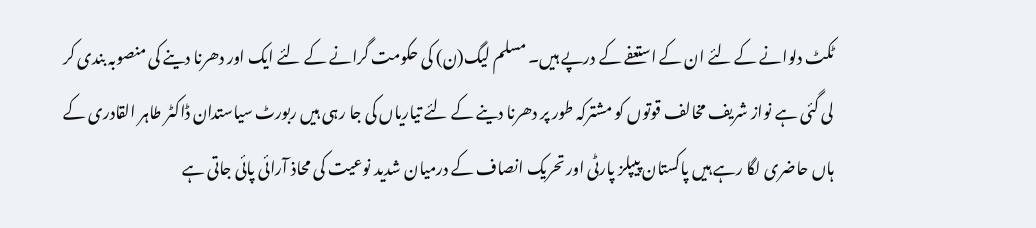ٹکٹ دلوانے کے لئے ان کے استعفے کے درپے ہیں۔ مسلم لیگ(ن) کی حکومت گرانے کے لئے ایک اور دھرنا دینے کی منصوبہ بندی کر لی گئی ہے نواز شریف مخالف قوتوں کو مشترکہ طور پر دھرنا دینے کے لئے تیاریاں کی جا رہی ہیں ربورٹ سیاستدان ڈاکٹر طاہر القادری کے ہاں حاضری لگا رہے ہیں پاکستان پیپلز پارٹی اور تحریک انصاف کے درمیان شدید نوعیت کی محاذ آرائی پائی جاتی ہے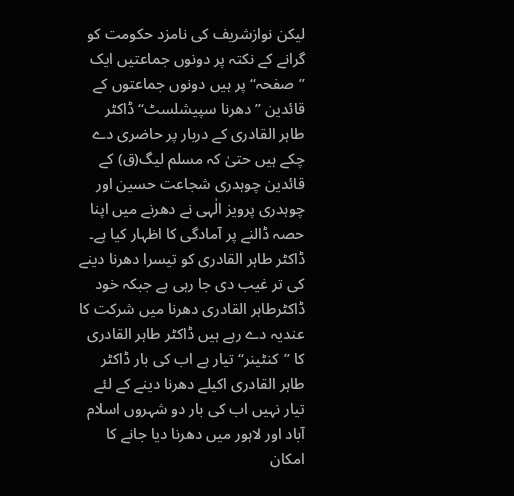لیکن نوازشریف کی نامزد حکومت کو گرانے کے نکتہ پر دونوں جماعتیں ایک ’’صفحہ‘‘ پر ہیں دونوں جماعتوں کے قائدین ’’دھرنا سپیشلسٹ‘‘ ڈاکٹر طاہر القادری کے دربار پر حاضری دے چکے ہیں حتیٰ کہ مسلم لیگ(ق) کے قائدین چوہدری شجاعت حسین اور چوہدری پرویز الٰہی نے دھرنے میں اپنا حصہ ڈالنے پر آمادگی کا اظہار کیا ہے۔ ڈاکٹر طاہر القادری کو تیسرا دھرنا دینے کی تر غیب دی جا رہی ہے جبکہ خود ڈاکٹرطاہر القادری دھرنا میں شرکت کا عندیہ دے رہے ہیں ڈاکٹر طاہر القادری کا ’’کنٹینر‘‘ تیار ہے اب کی بار ڈاکٹر طاہر القادری اکیلے دھرنا دینے کے لئے تیار نہیں اب کی بار دو شہروں اسلام آباد اور لاہور میں دھرنا دیا جانے کا امکان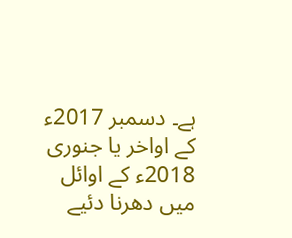ہے۔ دسمبر 2017ء کے اواخر یا جنوری 2018ء کے اوائل میں دھرنا دئیے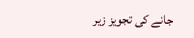جانے کی تجویز زیر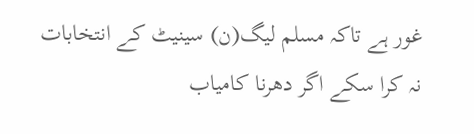غور ہے تاکہ مسلم لیگ(ن) سینیٹ کے انتخابات نہ کرا سکے اگر دھرنا کامیاب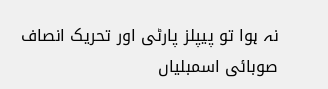نہ ہوا تو پیپلز پارٹی اور تحریک انصاف صوبائی اسمبلیاں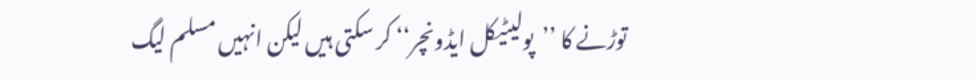توڑنے کا ’’پولیٹیکل ایڈونچر‘‘ کر سکتی ہیں لیکن انہیں مسلم لیگ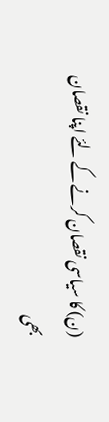(ن) کا سیاسی نقصان کرنے کے لئے اپنا نقصان بھی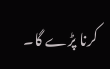کرنا پڑے گا۔